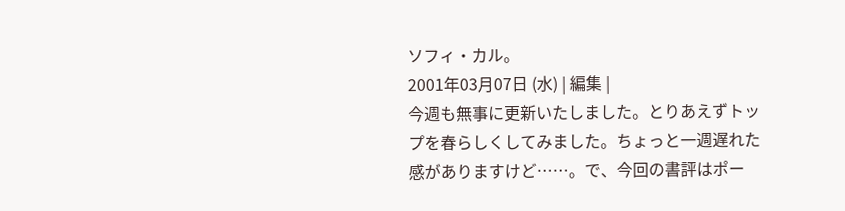ソフィ・カル。
2001年03月07日 (水) | 編集 |
今週も無事に更新いたしました。とりあえずトップを春らしくしてみました。ちょっと一週遅れた感がありますけど……。で、今回の書評はポー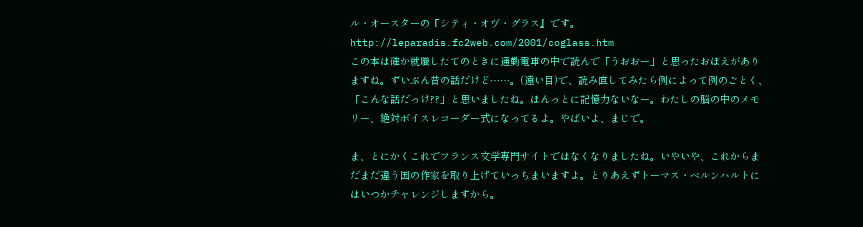ル・オースターの『シティ・オヴ・グラス』です。
http://leparadis.fc2web.com/2001/coglass.htm
この本は確か就職したてのときに通勤電車の中で読んで「うおおー」と思ったおぼえがありますね。ずいぶん昔の話だけど……。(遠い目)で、読み直してみたら例によって例のごとく、「こんな話だっけ??」と思いましたね。ほんっとに記憶力ないなー。わたしの脳の中のメモリー、絶対ボイスレコーダー式になってるよ。やばいよ、まじで。

ま、とにかくこれでフランス文学専門サイトではなくなりましたね。いやいや、これからまだまだ違う国の作家を取り上げていっちまいますよ。とりあえずトーマス・ベルンハルトにはいつかチャレンジしますから。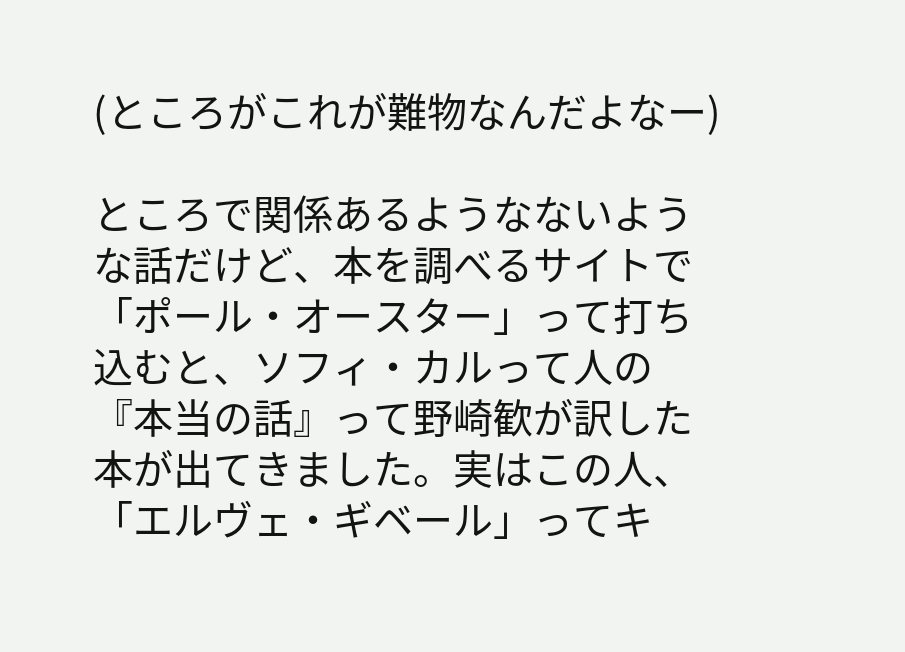(ところがこれが難物なんだよなー)

ところで関係あるようなないような話だけど、本を調べるサイトで「ポール・オースター」って打ち込むと、ソフィ・カルって人の『本当の話』って野崎歓が訳した本が出てきました。実はこの人、「エルヴェ・ギベール」ってキ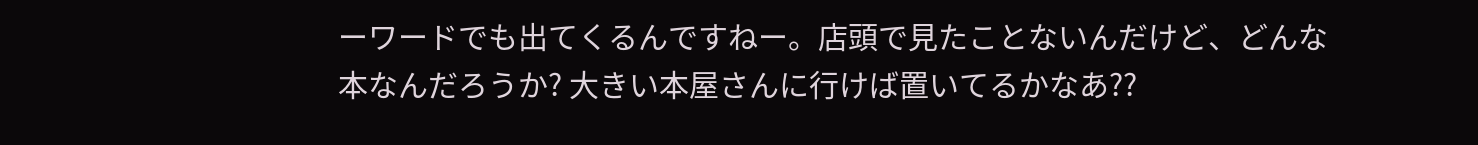ーワードでも出てくるんですねー。店頭で見たことないんだけど、どんな本なんだろうか? 大きい本屋さんに行けば置いてるかなあ??